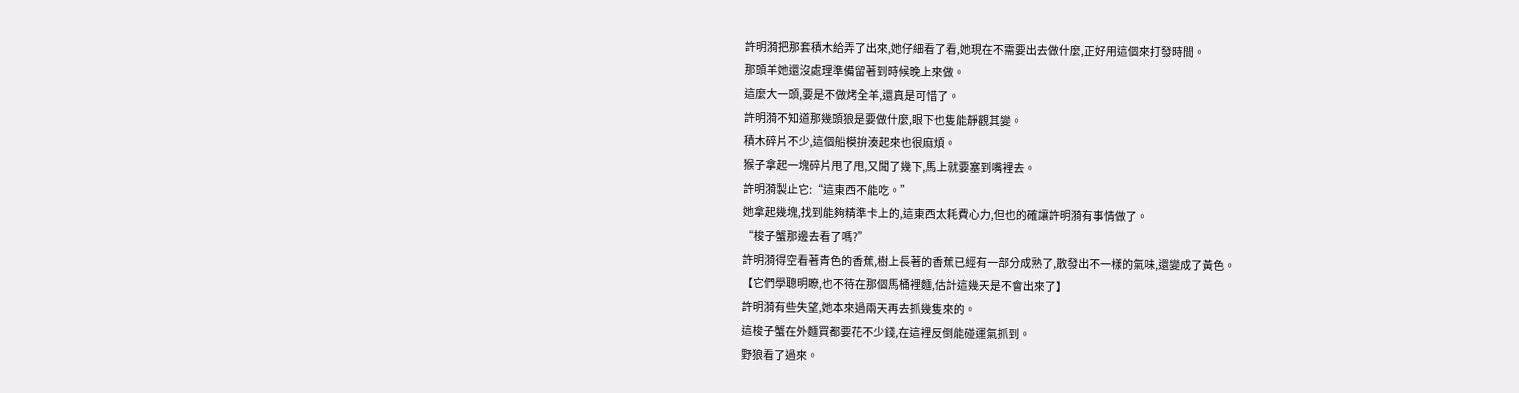許明漪把那套積木給弄了出來,她仔細看了看,她現在不需要出去做什麼,正好用這個來打發時間。
那頭羊她還沒處理準備留著到時候晚上來做。
這麼大一頭,要是不做烤全羊,還真是可惜了。
許明漪不知道那幾頭狼是要做什麼,眼下也隻能靜觀其變。
積木碎片不少,這個船模拚湊起來也很麻煩。
猴子拿起一塊碎片甩了甩,又聞了幾下,馬上就要塞到嘴裡去。
許明漪製止它:“這東西不能吃。”
她拿起幾塊,找到能夠精準卡上的,這東西太耗費心力,但也的確讓許明漪有事情做了。
“梭子蟹那邊去看了嗎?”
許明漪得空看著青色的香蕉,樹上長著的香蕉已經有一部分成熟了,散發出不一樣的氣味,還變成了黃色。
【它們學聰明瞭,也不待在那個馬桶裡麵,估計這幾天是不會出來了】
許明漪有些失望,她本來過兩天再去抓幾隻來的。
這梭子蟹在外麵買都要花不少錢,在這裡反倒能碰運氣抓到。
野狼看了過來。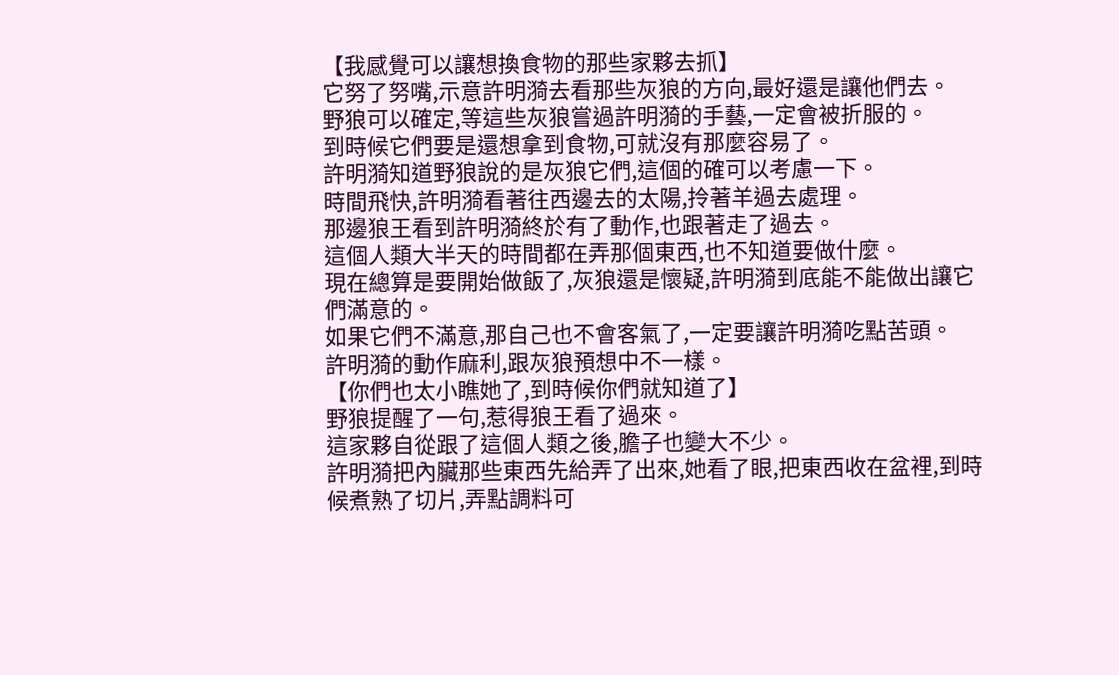【我感覺可以讓想換食物的那些家夥去抓】
它努了努嘴,示意許明漪去看那些灰狼的方向,最好還是讓他們去。
野狼可以確定,等這些灰狼嘗過許明漪的手藝,一定會被折服的。
到時候它們要是還想拿到食物,可就沒有那麼容易了。
許明漪知道野狼說的是灰狼它們,這個的確可以考慮一下。
時間飛快,許明漪看著往西邊去的太陽,拎著羊過去處理。
那邊狼王看到許明漪終於有了動作,也跟著走了過去。
這個人類大半天的時間都在弄那個東西,也不知道要做什麼。
現在總算是要開始做飯了,灰狼還是懷疑,許明漪到底能不能做出讓它們滿意的。
如果它們不滿意,那自己也不會客氣了,一定要讓許明漪吃點苦頭。
許明漪的動作麻利,跟灰狼預想中不一樣。
【你們也太小瞧她了,到時候你們就知道了】
野狼提醒了一句,惹得狼王看了過來。
這家夥自從跟了這個人類之後,膽子也變大不少。
許明漪把內臟那些東西先給弄了出來,她看了眼,把東西收在盆裡,到時候煮熟了切片,弄點調料可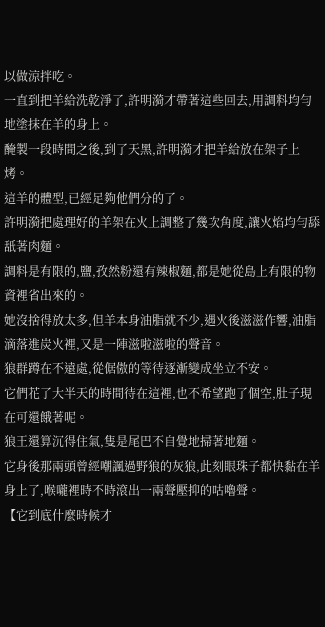以做涼拌吃。
一直到把羊給洗乾淨了,許明漪才帶著這些回去,用調料均勻地塗抹在羊的身上。
醃製一段時間之後,到了天黑,許明漪才把羊給放在架子上烤。
這羊的體型,已經足夠他們分的了。
許明漪把處理好的羊架在火上調整了幾次角度,讓火焰均勻舔舐著肉麵。
調料是有限的,鹽,孜然粉還有辣椒麵,都是她從島上有限的物資裡省出來的。
她沒捨得放太多,但羊本身油脂就不少,遇火後滋滋作響,油脂滴落進炭火裡,又是一陣滋啦滋啦的聲音。
狼群蹲在不遠處,從倨傲的等待逐漸變成坐立不安。
它們花了大半天的時間待在這裡,也不希望跑了個空,肚子現在可還餓著呢。
狼王還算沉得住氣,隻是尾巴不自覺地掃著地麵。
它身後那兩頭曾經嘲諷過野狼的灰狼,此刻眼珠子都快黏在羊身上了,喉嚨裡時不時滾出一兩聲壓抑的咕嚕聲。
【它到底什麼時候才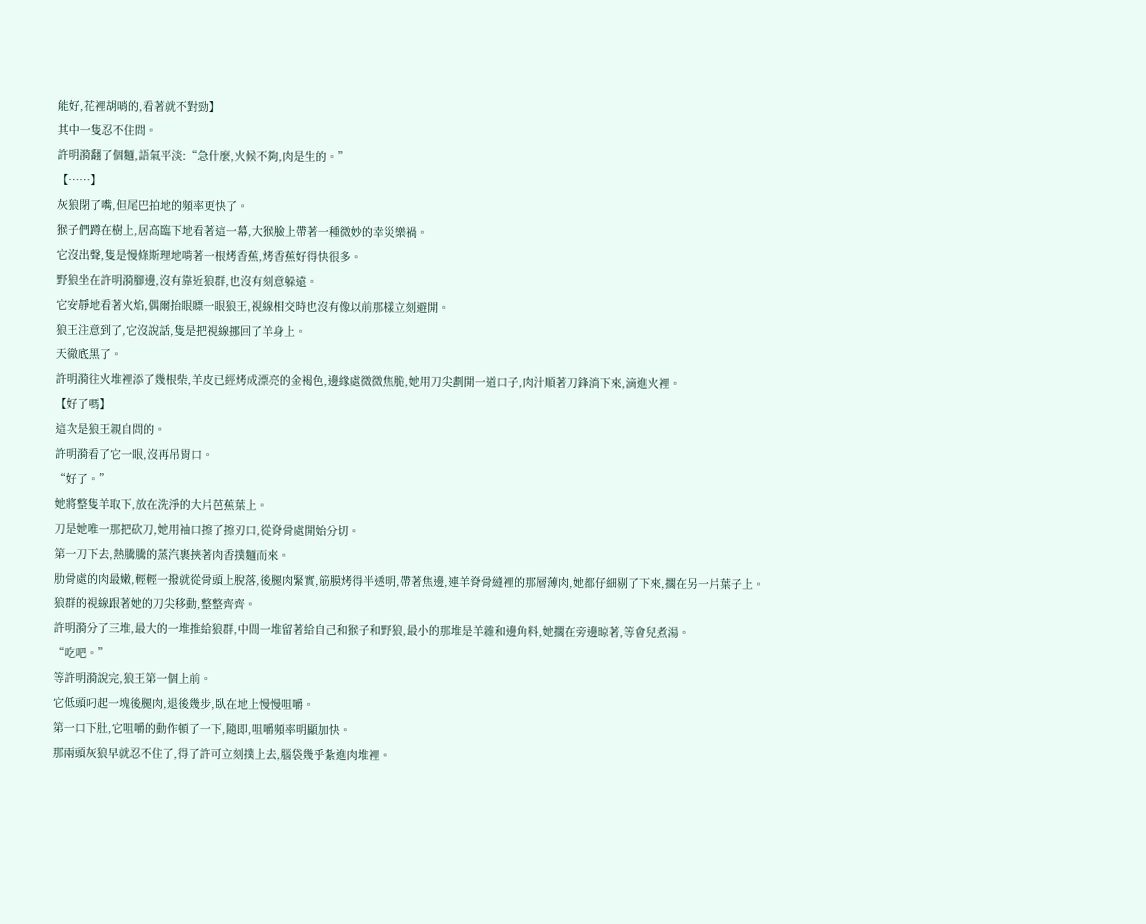能好,花裡胡哨的,看著就不對勁】
其中一隻忍不住問。
許明漪翻了個麵,語氣平淡:“急什麼,火候不夠,肉是生的。”
【……】
灰狼閉了嘴,但尾巴拍地的頻率更快了。
猴子們蹲在樹上,居高臨下地看著這一幕,大猴臉上帶著一種微妙的幸災樂禍。
它沒出聲,隻是慢條斯理地啃著一根烤香蕉,烤香蕉好得快很多。
野狼坐在許明漪腳邊,沒有靠近狼群,也沒有刻意躲遠。
它安靜地看著火焰,偶爾抬眼瞟一眼狼王,視線相交時也沒有像以前那樣立刻避開。
狼王注意到了,它沒說話,隻是把視線挪回了羊身上。
天徹底黑了。
許明漪往火堆裡添了幾根柴,羊皮已經烤成漂亮的金褐色,邊緣處微微焦脆,她用刀尖劃開一道口子,肉汁順著刀鋒淌下來,滴進火裡。
【好了嗎】
這次是狼王親自問的。
許明漪看了它一眼,沒再吊胃口。
“好了。”
她將整隻羊取下,放在洗淨的大片芭蕉葉上。
刀是她唯一那把砍刀,她用袖口擦了擦刃口,從脊骨處開始分切。
第一刀下去,熱騰騰的蒸汽裹挾著肉香撲麵而來。
肋骨處的肉最嫩,輕輕一撥就從骨頭上脫落,後腿肉緊實,筋膜烤得半透明,帶著焦邊,連羊脊骨縫裡的那層薄肉,她都仔細剔了下來,擱在另一片葉子上。
狼群的視線跟著她的刀尖移動,整整齊齊。
許明漪分了三堆,最大的一堆推給狼群,中間一堆留著給自己和猴子和野狼,最小的那堆是羊雜和邊角料,她擱在旁邊晾著,等會兒煮湯。
“吃吧。”
等許明漪說完,狼王第一個上前。
它低頭叼起一塊後腿肉,退後幾步,臥在地上慢慢咀嚼。
第一口下肚,它咀嚼的動作頓了一下,隨即,咀嚼頻率明顯加快。
那兩頭灰狼早就忍不住了,得了許可立刻撲上去,腦袋幾乎紮進肉堆裡。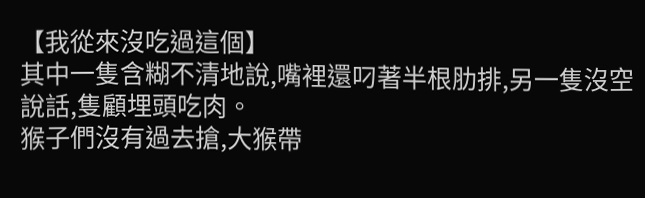【我從來沒吃過這個】
其中一隻含糊不清地說,嘴裡還叼著半根肋排,另一隻沒空說話,隻顧埋頭吃肉。
猴子們沒有過去搶,大猴帶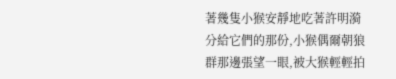著幾隻小猴安靜地吃著許明漪分給它們的那份,小猴偶爾朝狼群那邊張望一眼,被大猴輕輕拍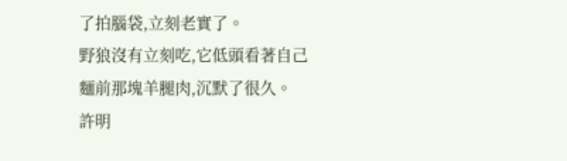了拍腦袋,立刻老實了。
野狼沒有立刻吃,它低頭看著自己麵前那塊羊腿肉,沉默了很久。
許明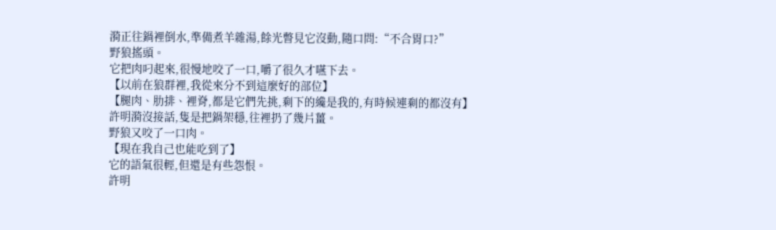漪正往鍋裡倒水,準備煮羊雜湯,餘光瞥見它沒動,隨口問:“不合胃口?”
野狼搖頭。
它把肉叼起來,很慢地咬了一口,嚼了很久才嚥下去。
【以前在狼群裡,我從來分不到這麼好的部位】
【腿肉、肋排、裡脊,都是它們先挑,剩下的纔是我的,有時候連剩的都沒有】
許明漪沒接話,隻是把鍋架穩,往裡扔了幾片薑。
野狼又咬了一口肉。
【現在我自己也能吃到了】
它的語氣很輕,但還是有些怨恨。
許明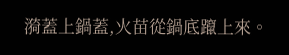漪蓋上鍋蓋,火苗從鍋底躥上來。